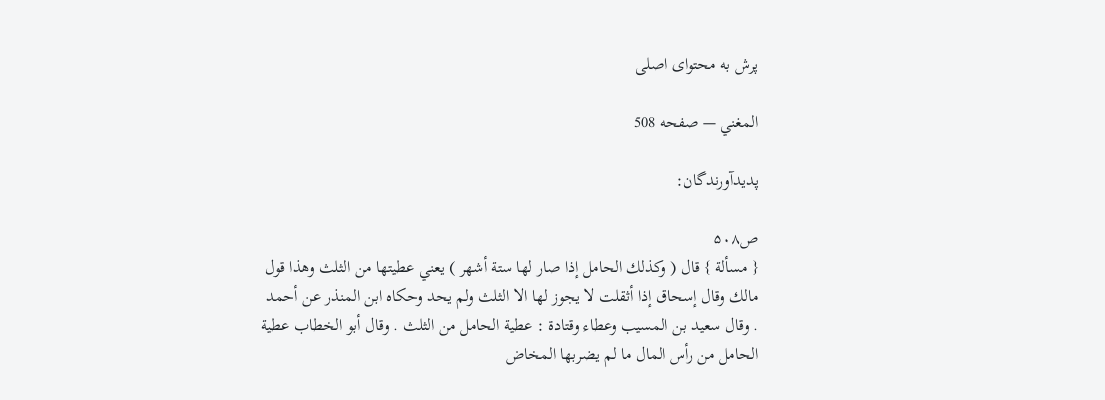پرش به محتوای اصلی

المغني — صفحه 508

پدیدآورندگان:

ص۵۰۸
{ مسألة } قال ( وكذلك الحامل إذا صار لها ستة أشهر ) يعني عطيتها من الثلث وهذا قول مالك وقال إسحاق إذا أثقلت لا يجوز لها الا الثلث ولم يحد وحكاه ابن المنذر عن أحمد . وقال سعيد بن المسيب وعطاء وقتادة : عطية الحامل من الثلث . وقال أبو الخطاب عطية الحامل من رأس المال ما لم يضربها المخاض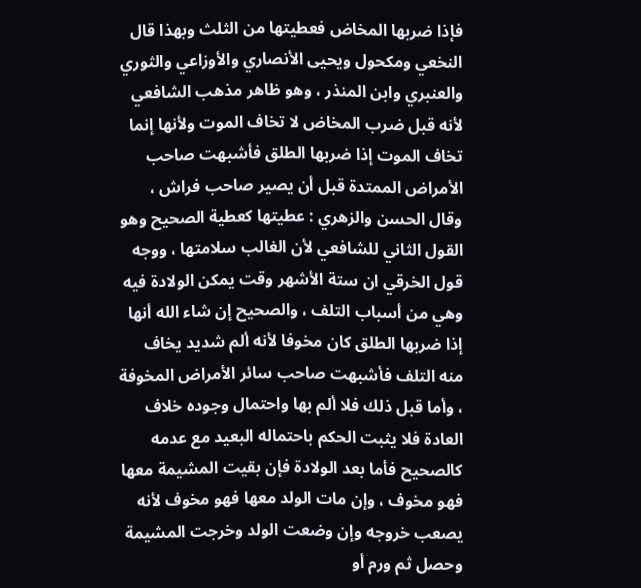فإذا ضربها المخاض فعطيتها من الثلث وبهذا قال النخعي ومكحول ويحيى الأنصاري والأوزاعي والثوري والعنبري وابن المنذر ، وهو ظاهر مذهب الشافعي لأنه قبل ضرب المخاض لا تخاف الموت ولأنها إنما تخاف الموت إذا ضربها الطلق فأشبهت صاحب الأمراض الممتدة قبل أن يصير صاحب فراش ، وقال الحسن والزهري : عطيتها كعطية الصحيح وهو القول الثاني للشافعي لأن الغالب سلامتها ، ووجه قول الخرقي ان ستة الأشهر وقت يمكن الولادة فيه وهي من أسباب التلف ، والصحيح إن شاء الله أنها إذا ضربها الطلق كان مخوفا لأنه ألم شديد يخاف منه التلف فأشبهت صاحب سائر الأمراض المخوفة ، وأما قبل ذلك فلا ألم بها واحتمال وجوده خلاف العادة فلا يثبت الحكم باحتماله البعيد مع عدمه كالصحيح فأما بعد الولادة فإن بقيت المشيمة معها فهو مخوف ، وإن مات الولد معها فهو مخوف لأنه يصعب خروجه وإن وضعت الولد وخرجت المشيمة وحصل ثم ورم أو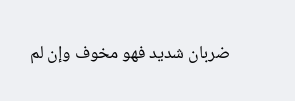ضربان شديد فهو مخوف وإن لم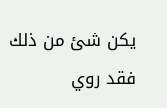يكن شئ من ذلك فقد روي